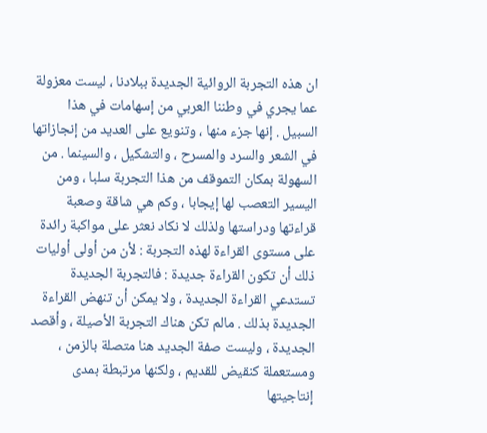ان هذه التجربة الروائية الجديدة ببلادنا ، ليست معزولة عما يجري في وطننا العربي من إسهامات في هذا السبيل . إنها جزء منها ، وتنويع على العديد من إنجازاتها في الشعر والسرد والمسرح ، والتشكيل ، والسينما . من السهولة بمكان التموقف من هذا التجربة سلبا ، ومن اليسير التعصب لها إيجابا ، وكم هي شاقة وصعبة قراءتها ودراستها ولذلك لا نكاد نعثر على مواكبة رائدة على مستوى القراءة لهذه التجربة : لأن من أولى أوليات ذلك أن تكون القراءة جديدة : فالتجربة الجديدة تستدعي القراءة الجديدة ، ولا يمكن أن تنهض القراءة الجديدة بذلك . مالم تكن هناك التجربة الأصيلة ، وأقصد الجديدة ، وليست صفة الجديد هنا متصلة بالزمن ، ومستعملة كنقيض للقديم ، ولكنها مرتبطة بمدى إنتاجيتها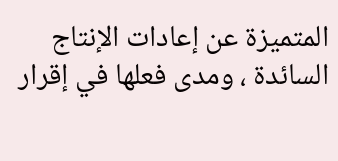المتميزة عن إعادات الإنتاج السائدة ، ومدى فعلها في إقرار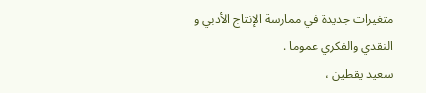متغيرات جديدة في ممارسة الإنتاج الأدبي و النقدي والفكري عموما .
سعيد يقطين ،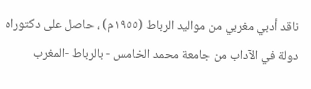ناقد أدبي مغربي من مواليد الرباط (١٩٥٥م) ، حاصل على دكتوراه دولة في الآداب من جامعة محمد الخامس - بالرباط -المغرب